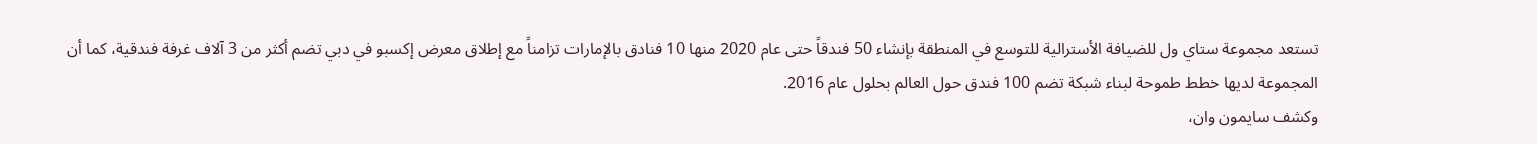تستعد مجموعة ستاي ول للضيافة الأسترالية للتوسع في المنطقة بإنشاء 50 فندقاً حتى عام 2020 منها 10 فنادق بالإمارات تزامناً مع إطلاق معرض إكسبو في دبي تضم أكثر من 3 آلاف غرفة فندقية، كما أن المجموعة لديها خطط طموحة لبناء شبكة تضم 100 فندق حول العالم بحلول عام 2016.
وكشف سايمون وان،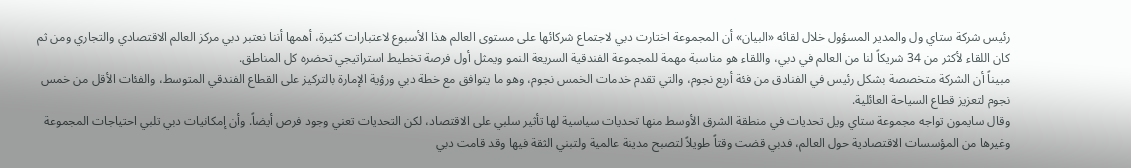رئيس شركة ستاي ول والمدير المسؤول خلال لقائه «البيان» أن المجموعة اختارت دبي لاجتماع شركائها على مستوى العالم هذا الأسبوع لاعتبارات كثيرة، أهمها أننا نعتبر دبي مركز العالم الاقتصادي والتجاري ومن ثم كان اللقاء لأكثر من 34 شريكاً لنا من العالم في دبي، واللقاء هو مناسبة مهمة للمجموعة الفندقية السريعة النمو ويمثل أول فرصة تخطيط استراتيجي تحضره كل المناطق.
مبيناً أن الشركة متخصصة بشكل رئيس في الفنادق من فئة أربع نجوم، والتي تقدم خدمات الخمس نجوم، وهو ما يتوافق مع خطة دبي ورؤية الإمارة بالتركيز على القطاع الفندقي المتوسط، والفئات الأقل من خمس نجوم لتعزيز قطاع السياحة العائلية.
وقال سايمون تواجه مجموعة ستاي ويل تحديات في منطقة الشرق الأوسط منها تحديات سياسية لها تأثير سلبي على الاقتصاد، لكن التحديات تعني وجود فرص أيضاً. وأن إمكانيات دبي تلبي احتياجات المجموعة وغيرها من المؤسسات الاقتصادية حول العالم، فدبي قضت وقتاً طويلاً لتصبح مدينة عالمية ولتبني الثقة فيها وقد قامت دبي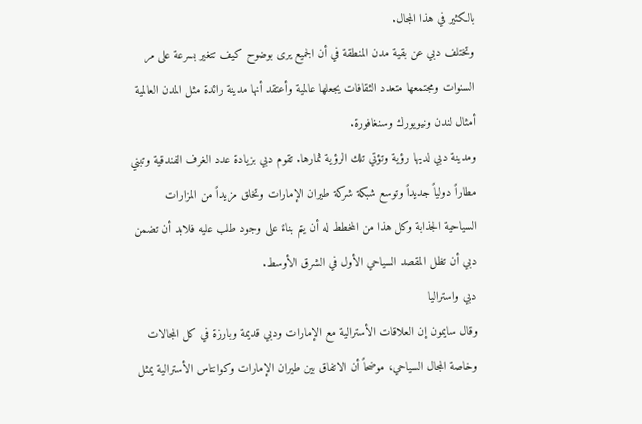بالكثير في هذا المجال.
وتختلف دبي عن بقية مدن المنطقة في أن الجميع يرى بوضوح كيف تتغير بسرعة على مر السنوات ومجتمعها متعدد الثقافات يجعلها عالمية وأعتقد أنها مدينة رائدة مثل المدن العالمية أمثال لندن ونيويورك وسنغافورة.
ومدينة دبي لديها رؤية وتؤتي تلك الرؤية ثمارها. تقوم دبي بزيادة عدد الغرف الفندقية وتبني مطاراً دولياً جديداً وتوسع شبكة شركة طيران الإمارات وتخلق مزيداً من المزارات السياحية الجذابة وكل هذا من المخطط له أن يتم بناءً على وجود طلب عليه فلابد أن تضمن دبي أن تظل المقصد السياحي الأول في الشرق الأوسط.
دبي واستراليا
وقال سايمون إن العلاقات الأسترالية مع الإمارات ودبي قديمة وبارزة في كل المجالات وخاصة المجال السياحي، موضحاً أن الاتفاق بين طيران الإمارات وكوانتاس الأسترالية يمثل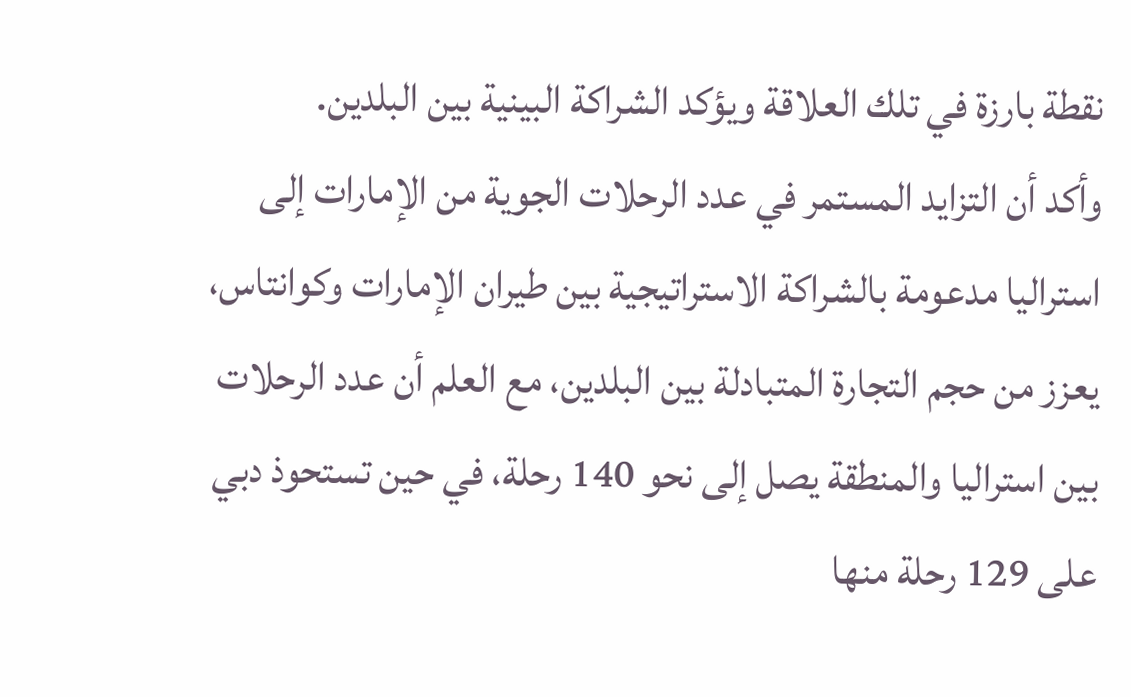نقطة بارزة في تلك العلاقة ويؤكد الشراكة البينية بين البلدين.
وأكد أن التزايد المستمر في عدد الرحلات الجوية من الإمارات إلى استراليا مدعومة بالشراكة الاستراتيجية بين طيران الإمارات وكوانتاس، يعزز من حجم التجارة المتبادلة بين البلدين، مع العلم أن عدد الرحلات بين استراليا والمنطقة يصل إلى نحو 140 رحلة، في حين تستحوذ دبي على 129 رحلة منها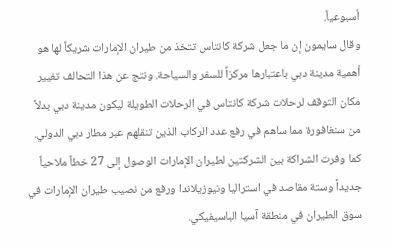أسبوعياً.
وقال سايمون إن ما جعل شركة كانتاس تتخذ من طيران الإمارات شريكاً لها هو أهمية مدينة دبي باعتبارها مركزاً للسفر والسياحة. ونتج عن هذا التحالف تغيير مكان التوقف لرحلات شركة كانتاس في الرحلات الطويلة ليكون مدينة دبي بدلاً من سنغافورة مما ساهم في رفع عدد الركاب الذين تنقلهم عبر مطار دبي الدولي. كما وفرت الشراكة بين الشركتين لطيران الإمارات الوصول إلى 27 خطاً ملاحياً جديداً وستة مقاصد في استراليا ونيوزيلاندا ورفع من نصيب طيران الإمارات في سوق الطيران في منطقة آسيا الباسيفيكي.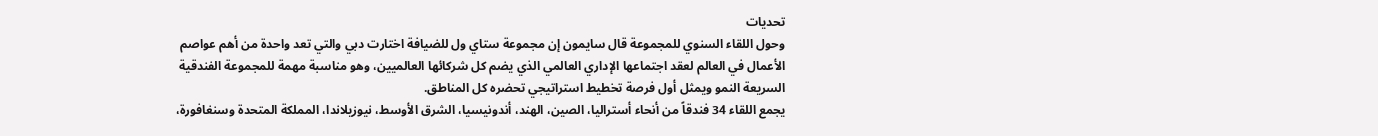تحديات
وحول اللقاء السنوي للمجموعة قال سايمون إن مجموعة ستاي ول للضيافة اختارت دبي والتي تعد واحدة من أهم عواصم الأعمال في العالم لعقد اجتماعها الإداري العالمي الذي يضم كل شركائها العالميين، وهو مناسبة مهمة للمجموعة الفندقية السريعة النمو ويمثل أول فرصة تخطيط استراتيجي تحضره كل المناطق.
يجمع اللقاء 34 فندقاً من أنحاء أستراليا، الصين، الهند، أندونيسيا، الشرق الأوسط، نيوزيلاندا، المملكة المتحدة وسنغافورة،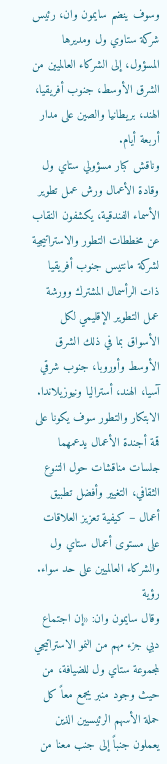وسوف ينضم سايمون وان، رئيس شركة ستاوي ول ومديرها المسؤول، إلى الشركاء العالميين من الشرق الأوسط، جنوب أفريقيا، الهند، بريطانيا والصين على مدار أربعة أيام.
وناقش كبار مسؤولي ستاي ول وقادة الأعمال ورش عمل تطوير الأسماء الفندقية، يكشفون النقاب عن مخططات التطور والاستراتيجية لشركة مانتيس جنوب أفريقيا ذات الرأسمال المشترك وورشة عمل التطوير الإقليمي لكل الأسواق بما في ذلك الشرق الأوسط وأوروبا، جنوب شرقي آسيا، الهند، أستراليا ونيوزيلاندا. الابتكار والتطور سوف يكونا على قمة أجندة الأعمال يدعمهما جلسات مناقشات حول التنوع الثقافي، التغيير وأفضل تطبيق أعمال – كيفية تعزيز العلاقات على مستوى أعمال ستاي ول والشركاء العالميين على حد سواء.
رؤية
وقال سايمون وان: «إن اجتماع دبي جزء مهم من النمو الاستراتيجي لمجموعة ستاي ول للضيافة، من حيث وجود منبر يجمع معاً كل حملة الأسهم الرئيسيين الذين يعملون جنباً إلى جنب معنا من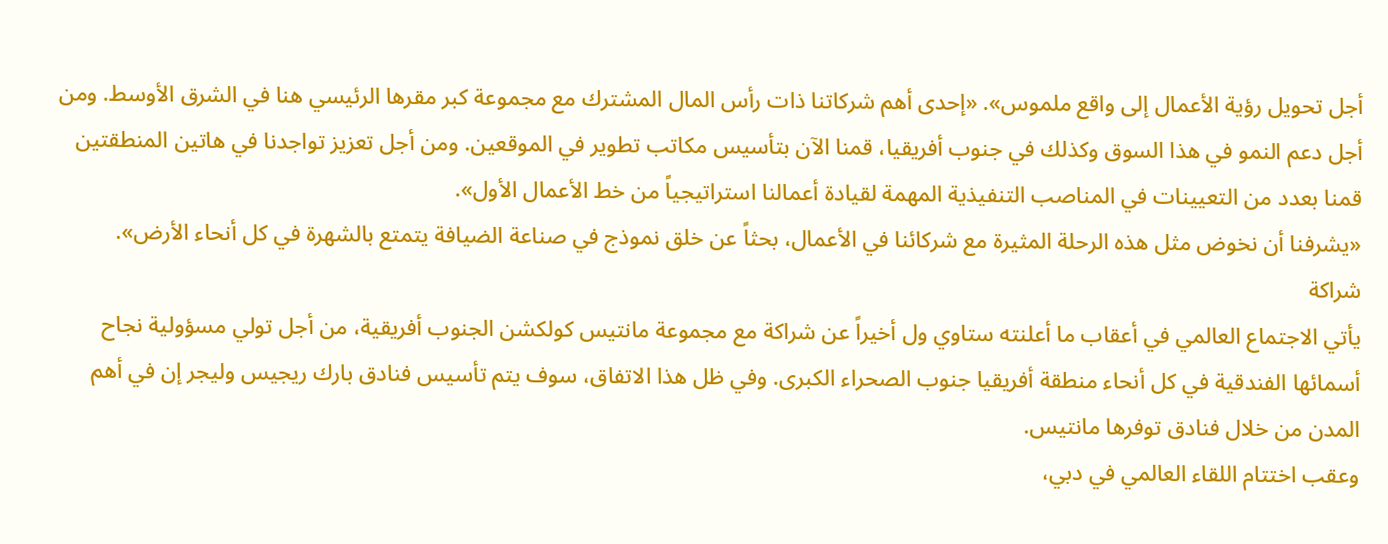أجل تحويل رؤية الأعمال إلى واقع ملموس». «إحدى أهم شركاتنا ذات رأس المال المشترك مع مجموعة كبر مقرها الرئيسي هنا في الشرق الأوسط. ومن أجل دعم النمو في هذا السوق وكذلك في جنوب أفريقيا، قمنا الآن بتأسيس مكاتب تطوير في الموقعين. ومن أجل تعزيز تواجدنا في هاتين المنطقتين قمنا بعدد من التعيينات في المناصب التنفيذية المهمة لقيادة أعمالنا استراتيجياً من خط الأعمال الأول».
«يشرفنا أن نخوض مثل هذه الرحلة المثيرة مع شركائنا في الأعمال، بحثاً عن خلق نموذج في صناعة الضيافة يتمتع بالشهرة في كل أنحاء الأرض».
شراكة
يأتي الاجتماع العالمي في أعقاب ما أعلنته ستاوي ول أخيراً عن شراكة مع مجموعة مانتيس كولكشن الجنوب أفريقية، من أجل تولي مسؤولية نجاح أسمائها الفندقية في كل أنحاء منطقة أفريقيا جنوب الصحراء الكبرى. وفي ظل هذا الاتفاق، سوف يتم تأسيس فنادق بارك ريجيس وليجر إن في أهم المدن من خلال فنادق توفرها مانتيس.
وعقب اختتام اللقاء العالمي في دبي،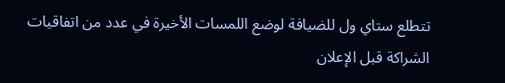تتطلع ستاي ول للضيافة لوضع اللمسات الأخيرة في عدد من اتفاقيات الشراكة قبل الإعلان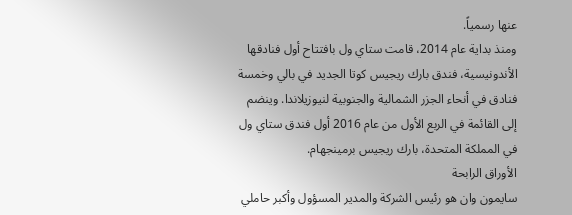عنها رسمياً.
ومنذ بداية عام 2014، قامت ستاي ول بافتتاح أول فنادقها الأندونيسية، فندق بارك ريجيس كوتا الجديد في بالي وخمسة فنادق في أنحاء الجزر الشمالية والجنوبية لنيوزيلاندا. وينضم إلى القائمة في الربع الأول من عام 2016 أول فندق ستاي ول في المملكة المتحدة، بارك ريجيس برمينجهام.
الأوراق الرابحة
سايمون وان هو رئيس الشركة والمدير المسؤول وأكبر حاملي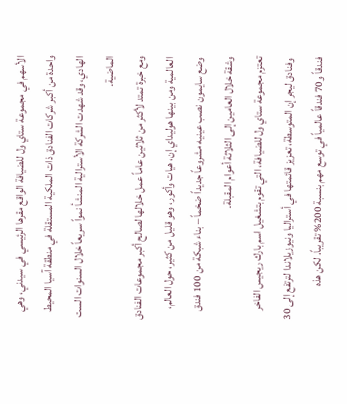الأسهم في مجموعة ستاي ول للضيافة الواقع مقرها الرئيسي في سيدني، وهي واحدة من أكبر شركات الفنادق ذات الملكية المستقلة في منطقة آسيا المحيط الهادي، وقد شهدت الشركة الأسترالية المنشأ نمواً سريعاً خلال السنوات الست الماضية.
ومع خبرة تمتد لأكثر من ثلاثين عاماً عمل خلالها لصالح أكبر مجموعات الفنادق العالمية ومن بينها هوليداي إن، هيات وأكور، وهو قليل من كثير، حول العالم، وضع سايمون نصب عينيه مشروعاً جديداً ضخماً – بناء شبكة من 100 فندق وشقة خلال العامين إلى الثلاثة أعوام المقبلة.
تعتزم مجموعة ستاي ول للضيافة، التي تقوم بتشغيل اسم بارك ريجيس الفاخر وفنادق ليجر إن المتوسطة، تعزيز قائمتها في أستراليا ونيوزيلاندا لترتفع إلى 30 فندقاً و70 فندقاً عالمياً في توسع مهم بنسبة 200% تقريباً. لكن هذه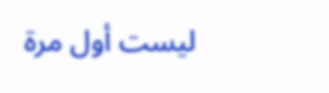ليست أول مرة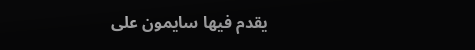يقدم فيها سايمون على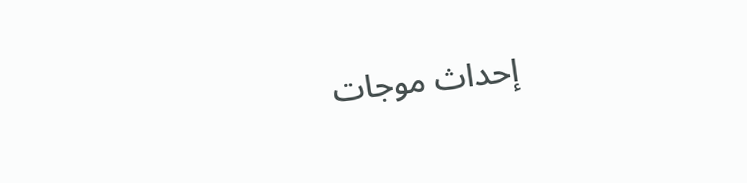إحداث موجات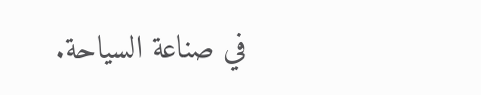في صناعة السياحة.